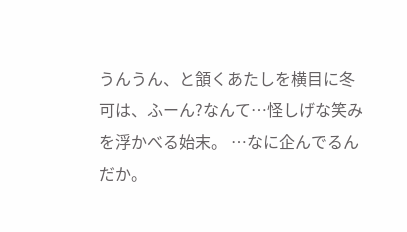うんうん、と頷くあたしを横目に冬可は、ふーん?なんて…怪しげな笑みを浮かべる始末。 …なに企んでるんだか。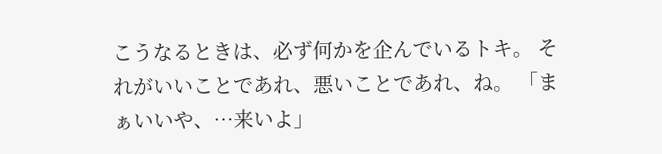こうなるときは、必ず何かを企んでいるトキ。 それがいいことであれ、悪いことであれ、ね。 「まぁいいや、…来いよ」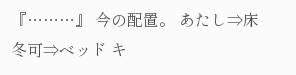『………』 今の配置。 あたし⇒床 冬可⇒ベッド キ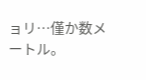ョリ…僅か数メートル。